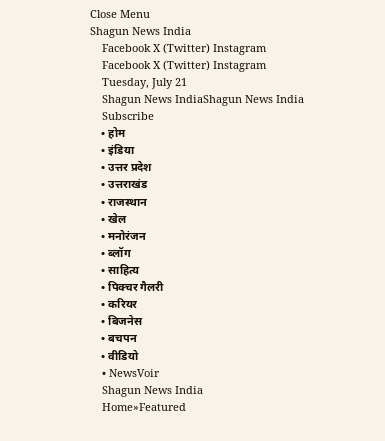Close Menu
Shagun News India
    Facebook X (Twitter) Instagram
    Facebook X (Twitter) Instagram
    Tuesday, July 21
    Shagun News IndiaShagun News India
    Subscribe
    • होम
    • इंडिया
    • उत्तर प्रदेश
    • उत्तराखंड
    • राजस्थान
    • खेल
    • मनोरंजन
    • ब्लॉग
    • साहित्य
    • पिक्चर गैलरी
    • करियर
    • बिजनेस
    • बचपन
    • वीडियो
    • NewsVoir
    Shagun News India
    Home»Featured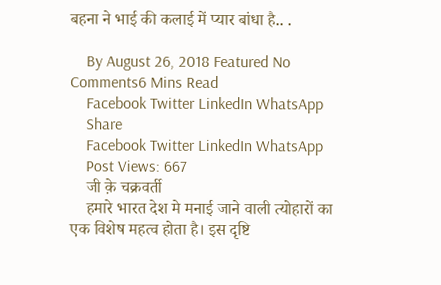बहना ने भाई की कलाई में प्यार बांधा है.. .

    By August 26, 2018 Featured No Comments6 Mins Read
    Facebook Twitter LinkedIn WhatsApp
    Share
    Facebook Twitter LinkedIn WhatsApp
    Post Views: 667
    जी क़े चक्रवर्ती
    हमारे भारत देश मे मनाई जाने वाली त्योहारों का एक विशेष महत्व होता है। इस दृष्टि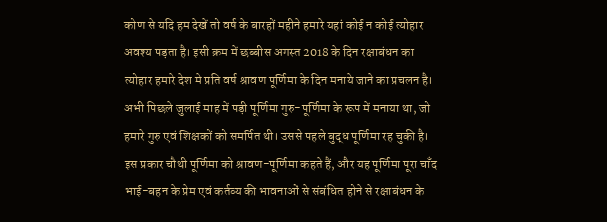कोण से यदि हम देखें तो वर्ष के बारहों महीने हमारे यहां कोई न कोई त्योहार अवश्य पड़ता है। इसी क्रम में छब्बीस अगस्त 2018 के दिन रक्षाबंधन का त्योहार हमारे देश मे प्रति वर्ष श्रावण पूर्णिमा के दिन मनाये जाने का प्रचलन है। अभी पिछले जुलाई माह में पड़ी पूर्णिमा गुरु-पूर्णिमा के रूप में मनाया था, जो हमारे गुरु एवं शिक्षकों को समर्पित थी। उससे पहले बुद्ध पूर्णिमा रह चुकी है। इस प्रकार चौथी पूर्णिमा को श्रावण-पूर्णिमा कहते हैं, और यह पूर्णिमा पूरा चाँद भाई-बहन के प्रेम एवं कर्तव्य की भावनाओं से संबंधित होने से रक्षाबंधन के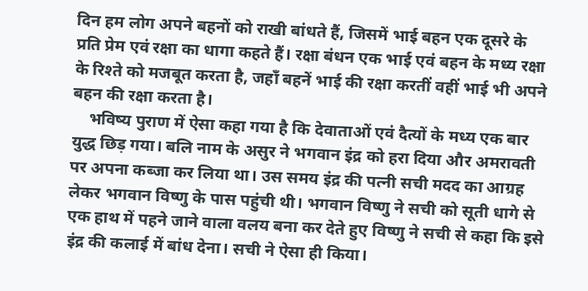दिन हम लोग अपने बहनों को राखी बांधते हैं, जिसमें भाई बहन एक दूसरे के प्रति प्रेम एवं रक्षा का धागा कहते हैं। रक्षा बंधन एक भाई एवं बहन के मध्य रक्षा के रिश्ते को मजबूत करता है, जहाँ बहनें भाई की रक्षा करतीं वहीं भाई भी अपने बहन की रक्षा करता है।
    भविष्य पुराण में ऐसा कहा गया है कि देवाताओं एवं दैत्यों के मध्य एक बार युद्ध छिड़ गया। बलि नाम के असुर ने भगवान इंद्र को हरा दिया और अमरावती पर अपना कब्जा कर लिया था। उस समय इंद्र की पत्नी सची मदद का आग्रह लेकर भगवान विष्णु के पास पहुंची थी। भगवान विष्णु ने सची को सूती धागे से एक हाथ में पहने जाने वाला वलय बना कर देते हुए विष्णु ने सची से कहा कि इसे इंद्र की कलाई में बांध देना। सची ने ऐसा ही किया।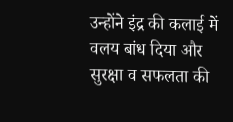उन्होंने इंद्र की कलाई में वलय बांध दिया और सुरक्षा व सफलता की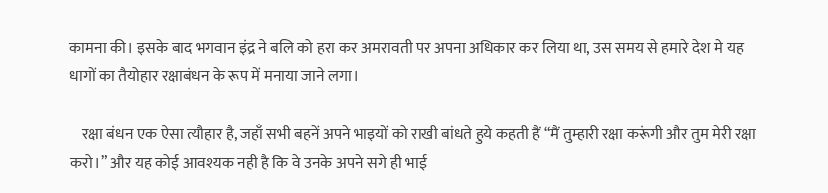कामना की। इसके बाद भगवान इंद्र ने बलि को हरा कर अमरावती पर अपना अधिकार कर लिया था, उस समय से हमारे देश मे यह धागों का तैयोहार रक्षाबंधन के रूप में मनाया जाने लगा।

    रक्षा बंधन एक ऐसा त्यौहार है, जहाँ सभी बहनें अपने भाइयों को राखी बांधते हुये कहती हैं “मैं तुम्हारी रक्षा करूंगी और तुम मेरी रक्षा करो।” और यह कोई आवश्यक नही है कि वे उनके अपने सगे ही भाई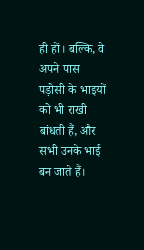ही हों। बल्कि, वे अपने पास पड़ोसी के भाइयों को भी राखी बांधती हैं, और सभी उनके भाई बन जाते हैं।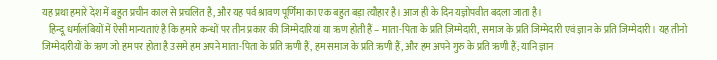यह प्रथा हमारे देश में बहुत प्रचीन काल से प्रचलित है, और यह पर्व श्रावण पूर्णिमा का एक बहुत बड़ा त्यौहार है। आज ही के दिन यज्ञोपवीत बदला जाता है।
    हिन्दू धर्मालंबियों में ऐसी मान्यताएं है कि हमारे कन्धों पर तीन प्रकार की जिम्मेदारियां या ऋण होती हैं – माता-पिता के प्रति ज़िम्मेदारी, समाज के प्रति जिम्मेदारी एवं ज्ञान के प्रति जिम्मेदारी। यह तीनो जिम्मेदारीयों के ऋण जो हम पर होता है उसमे हम अपने माता-पिता के प्रति ऋणी हैं, हम समाज के प्रति ऋणी हैं, और हम अपने गुरु के प्रति ऋणी हैं; यानि ज्ञान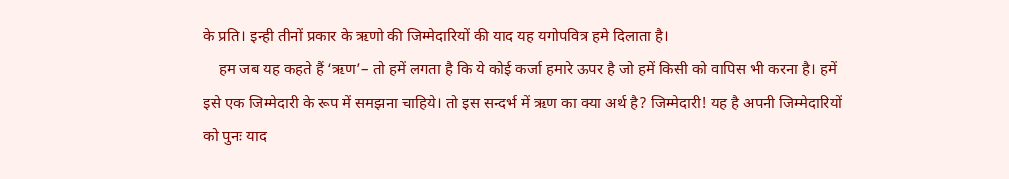के प्रति। इन्ही तीनों प्रकार के ऋणो की जिम्मेदारियों की याद यह यगोपवित्र हमे दिलाता है।
    हम जब यह कहते हैं ‘ऋण’– तो हमें लगता है कि ये कोई कर्जा हमारे ऊपर है जो हमें किसी को वापिस भी करना है। हमें इसे एक जिम्मेदारी के रूप में समझना चाहिये। तो इस सन्दर्भ में ऋण का क्या अर्थ है? जिम्मेदारी! यह है अपनी जिम्मेदारियों को पुनः याद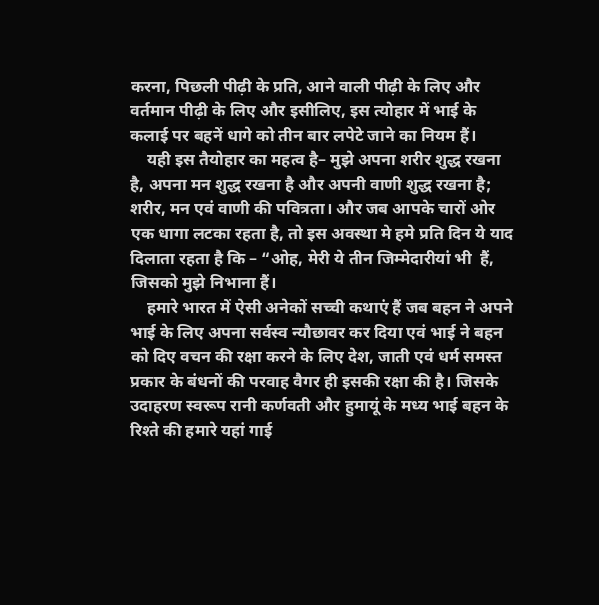करना, पिछली पीढ़ी के प्रति, आने वाली पीढ़ी के लिए और वर्तमान पीढ़ी के लिए और इसीलिए, इस त्योहार में भाई के कलाई पर बहनें धागे को तीन बार लपेटे जाने का नियम हैं।
    यही इस तैयोहार का महत्व है– मुझे अपना शरीर शुद्ध रखना है, अपना मन शुद्ध रखना है और अपनी वाणी शुद्ध रखना है; शरीर, मन एवं वाणी की पवित्रता। और जब आपके चारों ओर एक धागा लटका रहता है, तो इस अवस्था मे हमे प्रति दिन ये याद दिलाता रहता है कि – “ओह, मेरी ये तीन जिम्मेदारीयां भी  हैं, जिसको मुझे निभाना हैं।
    हमारे भारत में ऐसी अनेकों सच्ची कथाएं हैं जब बहन ने अपने भाई के लिए अपना सर्वस्व न्यौछावर कर दिया एवं भाई ने बहन को दिए वचन की रक्षा करने के लिए देश, जाती एवं धर्म समस्त प्रकार के बंधनों की परवाह वैगर ही इसकी रक्षा की है। जिसके उदाहरण स्वरूप रानी कर्णवती और हुमायूं के मध्य भाई बहन के रिश्ते की हमारे यहां गाई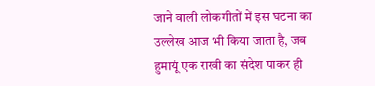जाने वाली लोकगीतों में इस घटना का उल्लेख आज भी किया जाता है, जब हुमायूं एक राखी का संदेश पाकर ही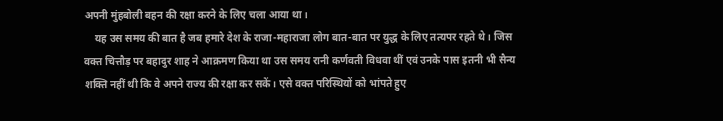अपनी मुंहबोली बहन की रक्षा करने के लिए चला आया था।
    यह उस समय की बात है जब हमारे देश के राजा-महाराजा लोग बात-बात पर युद्ध के लिए तत्यपर रहते थे। जिस वक्त चित्तौड़ पर बहादुर शाह ने आक्रमण किया था उस समय रानी कर्णवती विधवा थीं एवं उनके पास इतनी भी सैन्य शक्ति नहीं थी कि वे अपने राज्य की रक्षा कर सकें। एसे वक्त परिस्थियों को भांपते हुए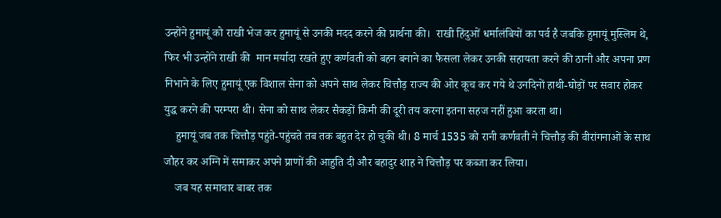उन्होंने हुमायूं को राखी भेज कर हुमायूं से उनकी मदद करने की प्रार्थना की।  राखी हिंदुओं धर्मालंबियों का पर्व है जबकि हुमायूं मुस्लिम थे, फिर भी उन्होंने राखी की  मान मर्यादा रखते हुए कर्णवती को बहन बनाने का फैसला लेकर उनकी सहायता करने की ठानी और अपना प्रण निभाने के लिए हुमायूं एक विशाल सेना को अपने साथ लेकर चित्तौड़ राज्य की ओर कूच कर गये थे उनदिनों हाथी-घोड़ों पर सवार होकर युद्ध करने की परम्परा थी। सेना को साथ लेकर सैकड़ों किमी की दूरी तय करना इतना सहज नहीं हुआ करता था।
    हुमायूं जब तक चित्तौड़ पहुंते-पहुंचते तब तक बहुत देर हो चुकी थी। 8 मार्च 1535 को रानी कर्णवती ने चित्तौड़ की वीरांगनाओं के साथ जौहर कर अग्नि में समाकर अपने प्राणों की आहुति दी और बहादुर शाह ने चित्तौड़ पर कब्जा कर लिया।
    जब यह समाचार बाबर तक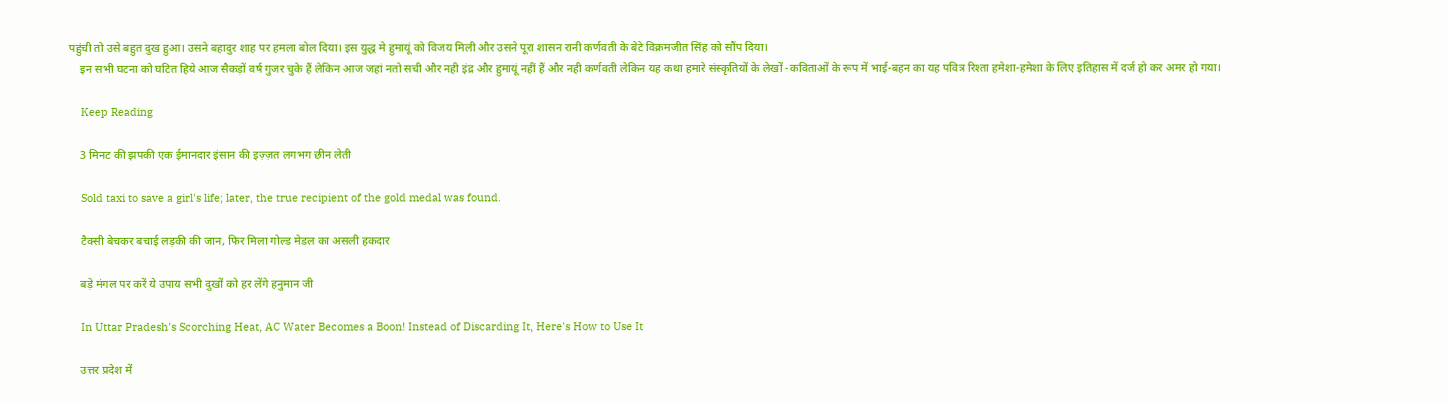पहुंची तो उसे बहुत दुख हुआ। उसने बहादुर शाह पर हमला बोल दिया। इस युद्ध मे हुमायूं को विजय मिली और उसने पूरा शासन रानी कर्णवती के बेटे विक्रमजीत सिंह को सौंप दिया।
    इन सभी घटना को घटित हिये आज सैकड़ों वर्ष गुजर चुके हैं लेकिन आज जहां नतो सची और नही इंद्र और हुमायूं नहीं हैं और नही कर्णवती लेकिन यह कथा हमारे संस्कृतियों के लेखों -कविताओं के रूप में भाई-बहन का यह पवित्र रिश्ता हमेशा-हमेशा के लिए इतिहास में दर्ज हो कर अमर हो गया।

    Keep Reading

    3 मिनट की झपकी एक ईमानदार इंसान की इज़्ज़त लगभग छीन लेती

    Sold taxi to save a girl's life; later, the true recipient of the gold medal was found.

    टैक्सी बेचकर बचाई लड़की की जान, फिर मिला गोल्ड मेडल का असली हकदार

    बड़े मंगल पर करें ये उपाय सभी दुखों को हर लेंगे हनुमान जी

    In Uttar Pradesh's Scorching Heat, AC Water Becomes a Boon! Instead of Discarding It, Here's How to Use It

    उत्तर प्रदेश में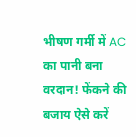भीषण गर्मी में AC का पानी बना वरदान! फेंकने की बजाय ऐसे करें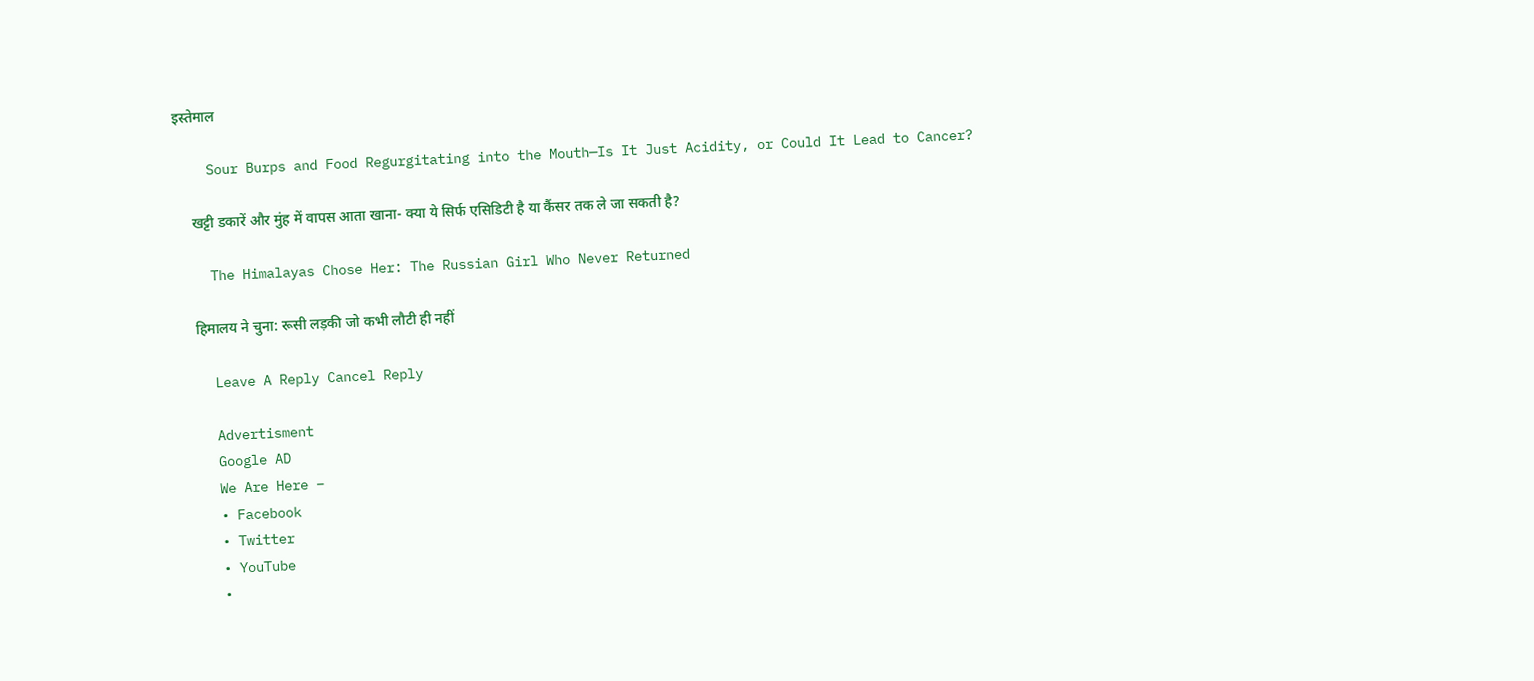इस्तेमाल

    Sour Burps and Food Regurgitating into the Mouth—Is It Just Acidity, or Could It Lead to Cancer?

    खट्टी डकारें और मुंह में वापस आता खाना- क्या ये सिर्फ एसिडिटी है या कैंसर तक ले जा सकती है?

    The Himalayas Chose Her: The Russian Girl Who Never Returned

    हिमालय ने चुना: रूसी लड़की जो कभी लौटी ही नहीं

    Leave A Reply Cancel Reply

    Advertisment
    Google AD
    We Are Here –
    • Facebook
    • Twitter
    • YouTube
    •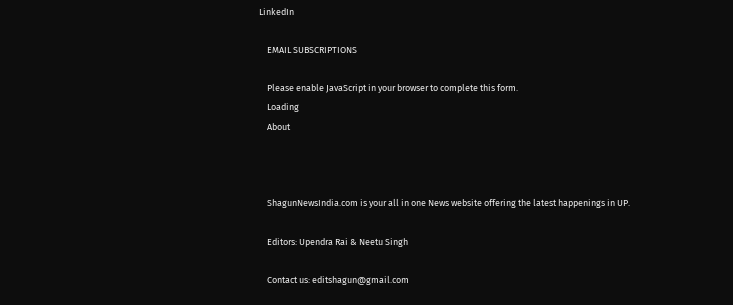LinkedIn

    EMAIL SUBSCRIPTIONS

    Please enable JavaScript in your browser to complete this form.
    Loading
    About



    ShagunNewsIndia.com is your all in one News website offering the latest happenings in UP.

    Editors: Upendra Rai & Neetu Singh

    Contact us: editshagun@gmail.com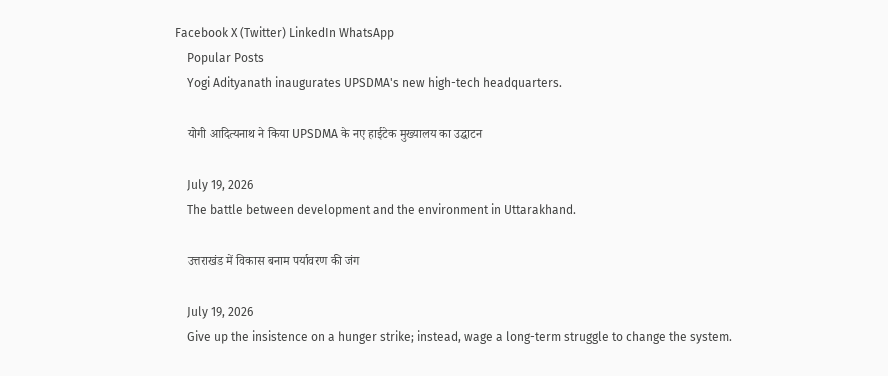Facebook X (Twitter) LinkedIn WhatsApp
    Popular Posts
    Yogi Adityanath inaugurates UPSDMA's new high-tech headquarters.

    योगी आदित्यनाथ ने किया UPSDMA के नए हाईटेक मुख्यालय का उद्घाटन

    July 19, 2026
    The battle between development and the environment in Uttarakhand.

    उत्तराखंड में विकास बनाम पर्यावरण की जंग

    July 19, 2026
    Give up the insistence on a hunger strike; instead, wage a long-term struggle to change the system.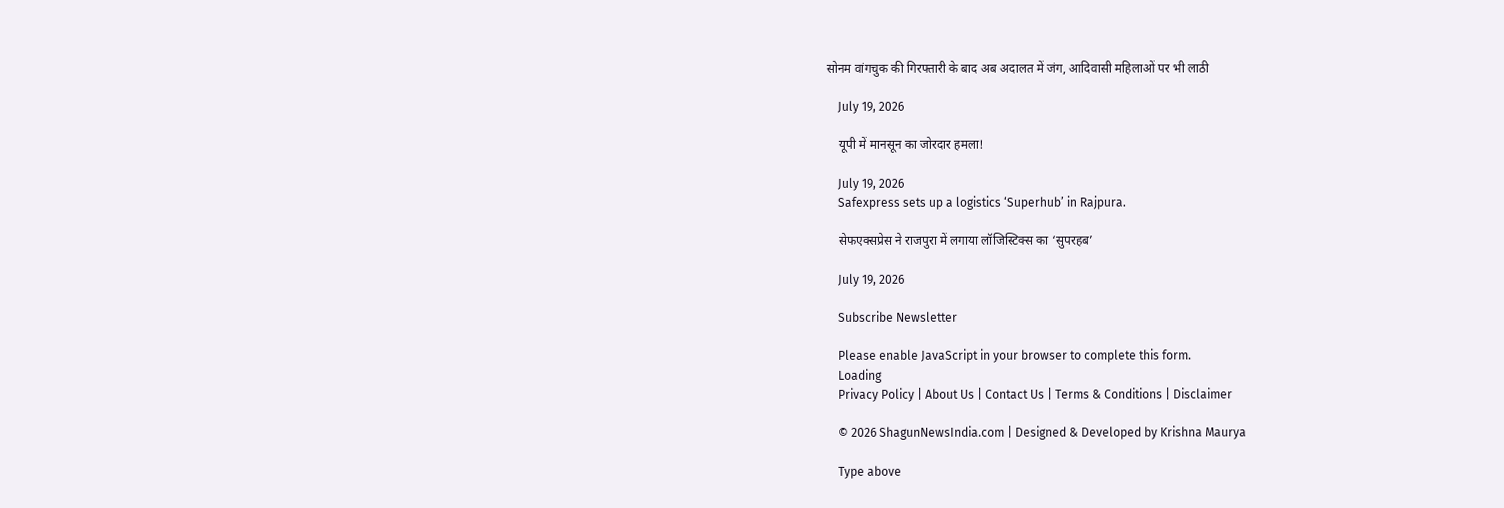सोनम वांगचुक की गिरफ्तारी के बाद अब अदालत में जंग, आदिवासी महिलाओं पर भी लाठी

    July 19, 2026

    यूपी में मानसून का जोरदार हमला!

    July 19, 2026
    Safexpress sets up a logistics ‘Superhub’ in Rajpura.

    सेफएक्सप्रेस ने राजपुरा में लगाया लॉजिस्टिक्स का ‘सुपरहब’

    July 19, 2026

    Subscribe Newsletter

    Please enable JavaScript in your browser to complete this form.
    Loading
    Privacy Policy | About Us | Contact Us | Terms & Conditions | Disclaimer

    © 2026 ShagunNewsIndia.com | Designed & Developed by Krishna Maurya

    Type above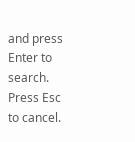and press Enter to search. Press Esc to cancel.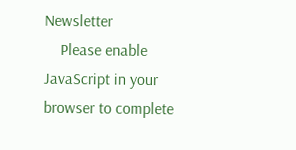Newsletter
    Please enable JavaScript in your browser to complete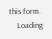this form.
    Loading